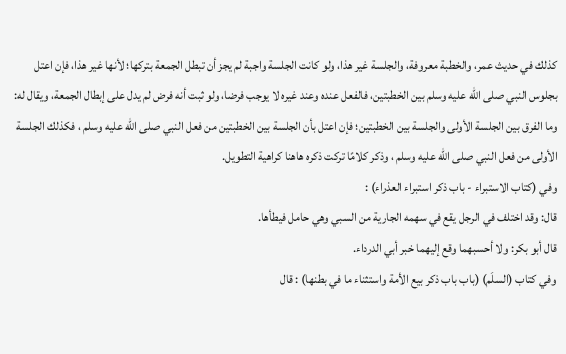كذلك في حديث عمر، والخطبة معروفة، والجلسة غير هذا، ولو كانت الجلسة واجبة لم يجز أن تبطل الجمعة بتركها؛ لأنها غير هذا، فإن اعتل بجلوس النبي صلى الله عليه وسلم بين الخطبتين، فالفعل عنده وعند غيره لا يوجب فرضا، ولو ثبت أنه فرض لم يدل على إبطال الجمعة، ويقال له: وما الفرق بين الجلسة الأولى والجلسة بين الخطبتين؛ فإن اعتل بأن الجلسة بين الخطبتين من فعل النبي صلى الله عليه وسلم ، فكذلك الجلسة الأولى من فعل النبي صلى الله عليه وسلم ، وذكر كلامًا تركت ذكره هاهنا كراهية التطويل.
وفي (كتاب الاستبراء - باب ذكر استبراء العذراء) :
قال: وقد اختلف في الرجل يقع في سهمه الجارية من السبي وهي حامل فيطأها.
قال أبو بكر: ولا أحسبهما وقع إليهما خبر أبي الدرداء.
وفي كتاب (السلَم) (باب باب ذكر بيع الأمة واستثناء ما في بطنها) : قال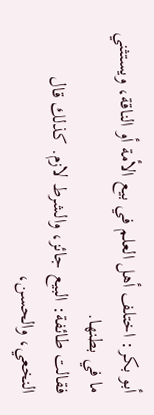أبو بكر: اختلف أهل العلم في بيع الأمة أو الناقة، ويستثني ما في بطنها.
فقالت طائفة: البيع جائز، والشرط لازم. كذلك قال النخعي، والحسن،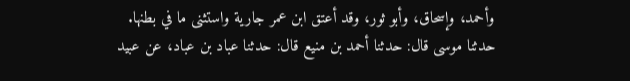وأحمد، وإسحاق، وأبو ثور، وقد أعتق ابن عمر جارية واستثنى ما في بطنها.
حدثنا موسى قال: حدثنا أحمد بن منيع قال: حدثنا عباد بن عباد، عن عبيد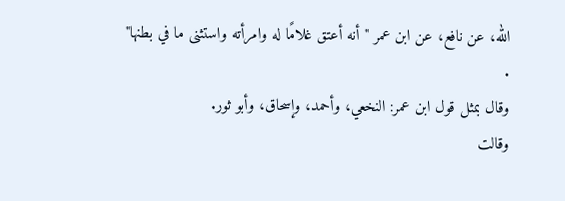الله، عن نافع، عن ابن عمر "أنه أعتق غلامًا له وامرأته واستثنى ما في بطنها" .
وقال بمثل قول ابن عمر: النخعي، وأحمد، وإسحاق، وأبو ثور.
وقالت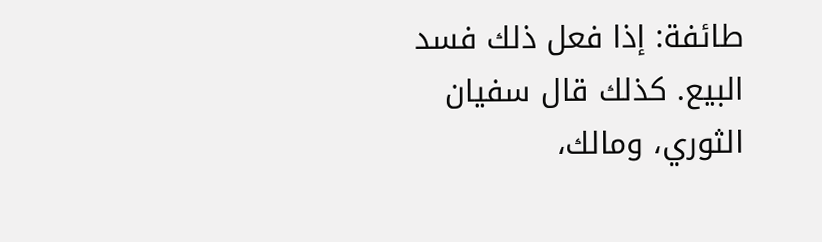طائفة: إذا فعل ذلك فسد البيع. كذلك قال سفيان الثوري، ومالك،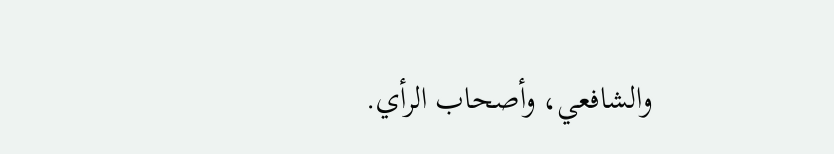والشافعي، وأصحاب الرأي.